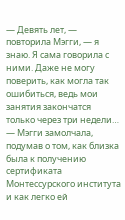— Девять лет, — повторила Мэгги, — я знаю. Я сама говорила с ними. Даже не могу поверить, как могла так ошибиться, ведь мои занятия закончатся только через три недели… — Мэгги замолчала, подумав о том, как близка была к получению сертификата Монтессурского института и как легко ей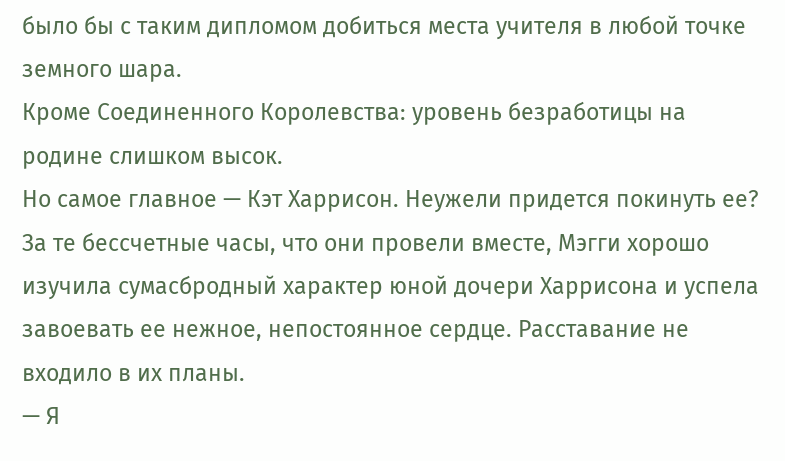было бы с таким дипломом добиться места учителя в любой точке земного шара.
Кроме Соединенного Королевства: уровень безработицы на родине слишком высок.
Но самое главное — Кэт Харрисон. Неужели придется покинуть ее? За те бессчетные часы, что они провели вместе, Мэгги хорошо изучила сумасбродный характер юной дочери Харрисона и успела завоевать ее нежное, непостоянное сердце. Расставание не входило в их планы.
— Я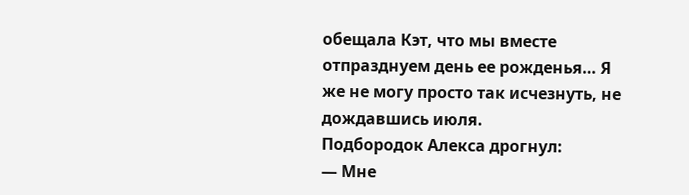обещала Кэт, что мы вместе отпразднуем день ее рожденья… Я же не могу просто так исчезнуть, не дождавшись июля.
Подбородок Алекса дрогнул:
— Мне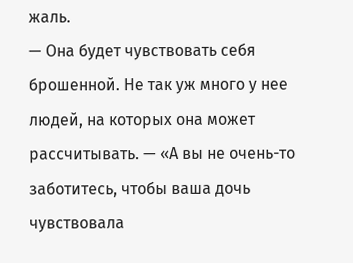жаль.
— Она будет чувствовать себя брошенной. Не так уж много у нее людей, на которых она может рассчитывать. — «А вы не очень-то заботитесь, чтобы ваша дочь чувствовала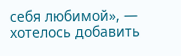себя любимой», — хотелось добавить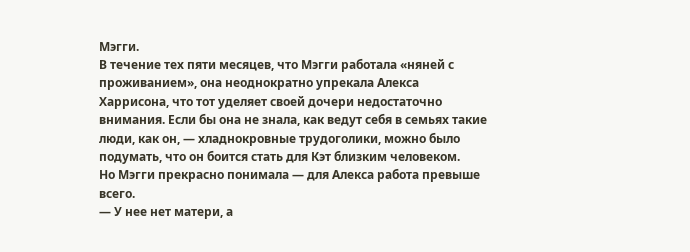Мэгги.
В течение тех пяти месяцев, что Мэгги работала «няней с проживанием», она неоднократно упрекала Алекса Харрисона, что тот уделяет своей дочери недостаточно внимания. Если бы она не знала, как ведут себя в семьях такие люди, как он, — хладнокровные трудоголики, можно было подумать, что он боится стать для Кэт близким человеком.
Но Мэгги прекрасно понимала — для Алекса работа превыше всего.
— У нее нет матери, а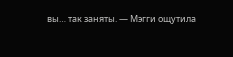вы… так заняты. — Мэгги ощутила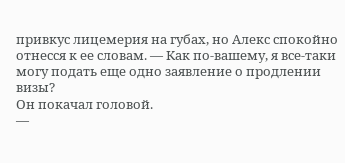привкус лицемерия на губах, но Алекс спокойно отнесся к ее словам. — Как по-вашему, я все-таки могу подать еще одно заявление о продлении визы?
Он покачал головой.
—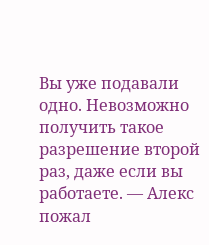Вы уже подавали одно. Невозможно получить такое разрешение второй раз, даже если вы работаете. — Алекс пожал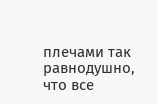плечами так равнодушно, что все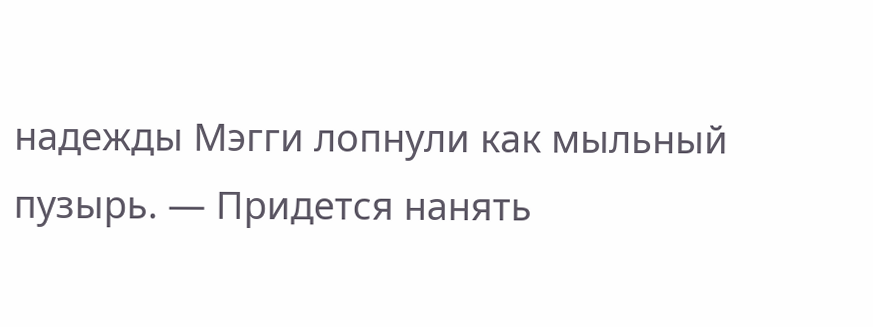надежды Мэгги лопнули как мыльный пузырь. — Придется нанять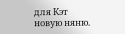для Кэт новую няню.